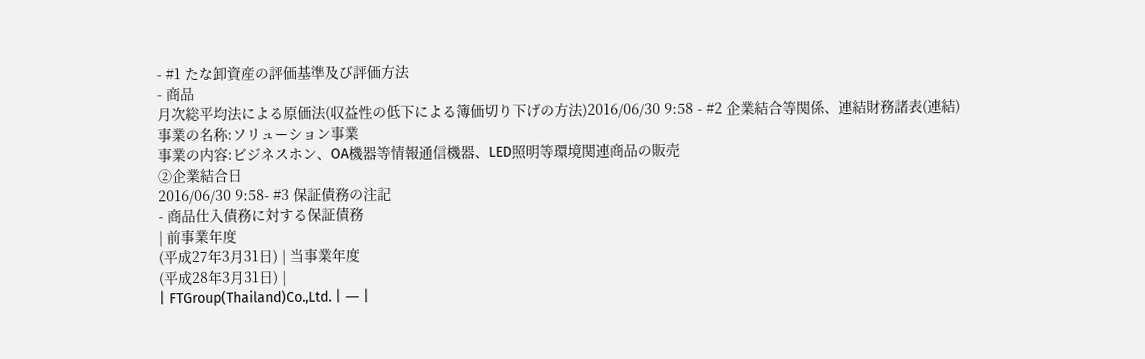- #1 たな卸資産の評価基準及び評価方法
- 商品
月次総平均法による原価法(収益性の低下による簿価切り下げの方法)2016/06/30 9:58 - #2 企業結合等関係、連結財務諸表(連結)
事業の名称:ソリューション事業
事業の内容:ビジネスホン、OA機器等情報通信機器、LED照明等環境関連商品の販売
②企業結合日
2016/06/30 9:58- #3 保証債務の注記
- 商品仕入債務に対する保証債務
| 前事業年度
(平成27年3月31日) | 当事業年度
(平成28年3月31日) |
| FTGroup(Thailand)Co.,Ltd. | ― |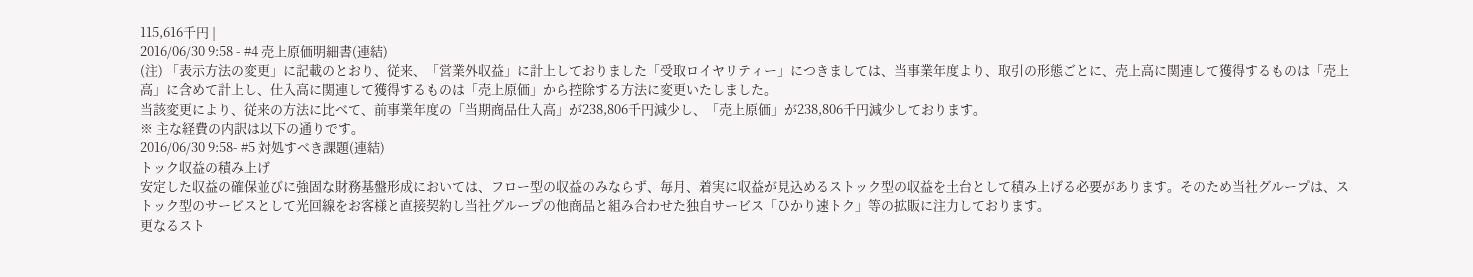115,616千円 |
2016/06/30 9:58 - #4 売上原価明細書(連結)
(注) 「表示方法の変更」に記載のとおり、従来、「営業外収益」に計上しておりました「受取ロイヤリティー」につきましては、当事業年度より、取引の形態ごとに、売上高に関連して獲得するものは「売上高」に含めて計上し、仕入高に関連して獲得するものは「売上原価」から控除する方法に変更いたしました。
当該変更により、従来の方法に比べて、前事業年度の「当期商品仕入高」が238,806千円減少し、「売上原価」が238,806千円減少しております。
※ 主な経費の内訳は以下の通りです。
2016/06/30 9:58- #5 対処すべき課題(連結)
トック収益の積み上げ
安定した収益の確保並びに強固な財務基盤形成においては、フロー型の収益のみならず、毎月、着実に収益が見込めるストック型の収益を土台として積み上げる必要があります。そのため当社グループは、ストック型のサービスとして光回線をお客様と直接契約し当社グループの他商品と組み合わせた独自サービス「ひかり速トク」等の拡販に注力しております。
更なるスト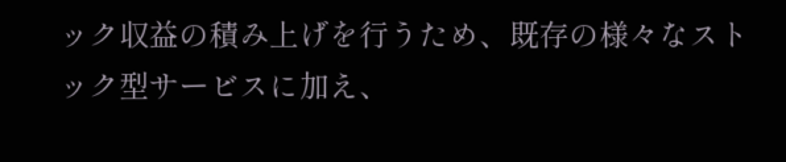ック収益の積み上げを行うため、既存の様々なストック型サービスに加え、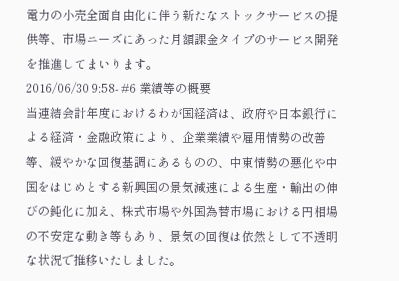電力の小売全面自由化に伴う新たなストックサービスの提供等、市場ニーズにあった月額課金タイプのサービス開発を推進してまいります。
2016/06/30 9:58- #6 業績等の概要
当連結会計年度におけるわが国経済は、政府や日本銀行による経済・金融政策により、企業業績や雇用情勢の改善等、緩やかな回復基調にあるものの、中東情勢の悪化や中国をはじめとする新興国の景気減速による生産・輸出の伸びの鈍化に加え、株式市場や外国為替市場における円相場の不安定な動き等もあり、景気の回復は依然として不透明な状況で推移いたしました。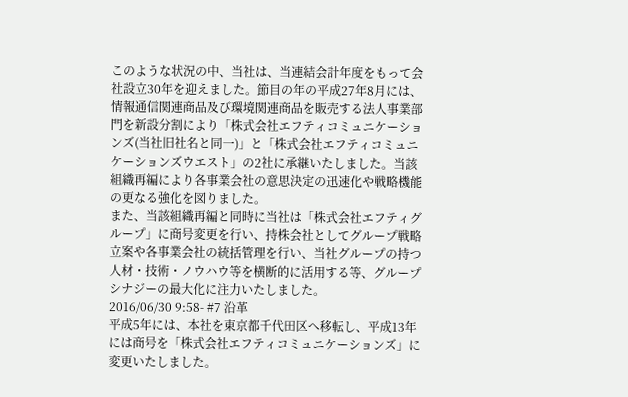このような状況の中、当社は、当連結会計年度をもって会社設立30年を迎えました。節目の年の平成27年8月には、情報通信関連商品及び環境関連商品を販売する法人事業部門を新設分割により「株式会社エフティコミュニケーションズ(当社旧社名と同一)」と「株式会社エフティコミュニケーションズウエスト」の2社に承継いたしました。当該組織再編により各事業会社の意思決定の迅速化や戦略機能の更なる強化を図りました。
また、当該組織再編と同時に当社は「株式会社エフティグループ」に商号変更を行い、持株会社としてグループ戦略立案や各事業会社の統括管理を行い、当社グループの持つ人材・技術・ノウハウ等を横断的に活用する等、グループシナジーの最大化に注力いたしました。
2016/06/30 9:58- #7 沿革
平成5年には、本社を東京都千代田区へ移転し、平成13年には商号を「株式会社エフティコミュニケーションズ」に変更いたしました。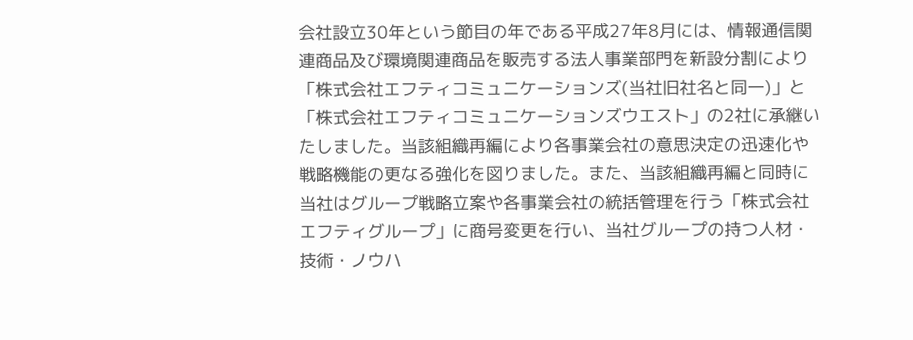会社設立30年という節目の年である平成27年8月には、情報通信関連商品及び環境関連商品を販売する法人事業部門を新設分割により「株式会社エフティコミュニケーションズ(当社旧社名と同一)」と「株式会社エフティコミュニケーションズウエスト」の2社に承継いたしました。当該組織再編により各事業会社の意思決定の迅速化や戦略機能の更なる強化を図りました。また、当該組織再編と同時に当社はグループ戦略立案や各事業会社の統括管理を行う「株式会社エフティグループ」に商号変更を行い、当社グループの持つ人材・技術・ノウハ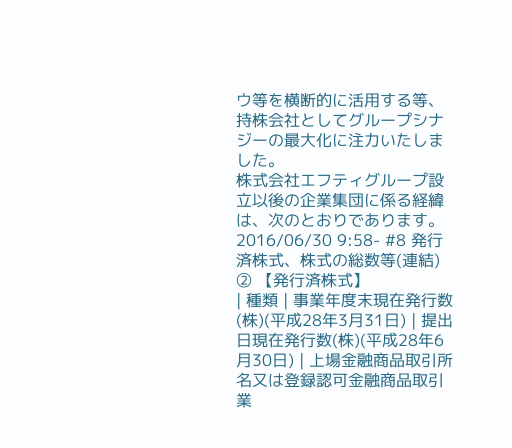ウ等を横断的に活用する等、持株会社としてグループシナジーの最大化に注力いたしました。
株式会社エフティグループ設立以後の企業集団に係る経緯は、次のとおりであります。
2016/06/30 9:58- #8 発行済株式、株式の総数等(連結)
② 【発行済株式】
| 種類 | 事業年度末現在発行数(株)(平成28年3月31日) | 提出日現在発行数(株)(平成28年6月30日) | 上場金融商品取引所名又は登録認可金融商品取引業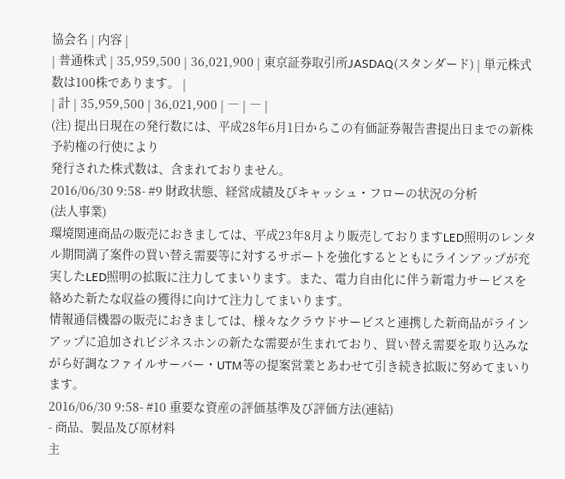協会名 | 内容 |
| 普通株式 | 35,959,500 | 36,021,900 | 東京証券取引所JASDAQ(スタンダード) | 単元株式数は100株であります。 |
| 計 | 35,959,500 | 36,021,900 | ― | ― |
(注) 提出日現在の発行数には、平成28年6月1日からこの有価証券報告書提出日までの新株予約権の行使により
発行された株式数は、含まれておりません。
2016/06/30 9:58- #9 財政状態、経営成績及びキャッシュ・フローの状況の分析
(法人事業)
環境関連商品の販売におきましては、平成23年8月より販売しておりますLED照明のレンタル期間満了案件の買い替え需要等に対するサポートを強化するとともにラインアップが充実したLED照明の拡販に注力してまいります。また、電力自由化に伴う新電力サービスを絡めた新たな収益の獲得に向けて注力してまいります。
情報通信機器の販売におきましては、様々なクラウドサービスと連携した新商品がラインアップに追加されビジネスホンの新たな需要が生まれており、買い替え需要を取り込みながら好調なファイルサーバー・UTM等の提案営業とあわせて引き続き拡販に努めてまいります。
2016/06/30 9:58- #10 重要な資産の評価基準及び評価方法(連結)
- 商品、製品及び原材料
主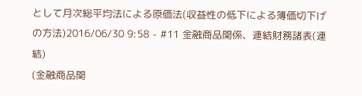として月次総平均法による原価法(収益性の低下による簿価切下げの方法)2016/06/30 9:58 - #11 金融商品関係、連結財務諸表(連結)
(金融商品関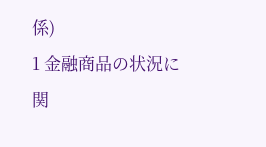係)
1 金融商品の状況に関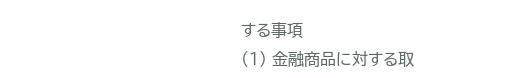する事項
(1) 金融商品に対する取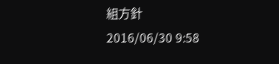組方針
2016/06/30 9:58